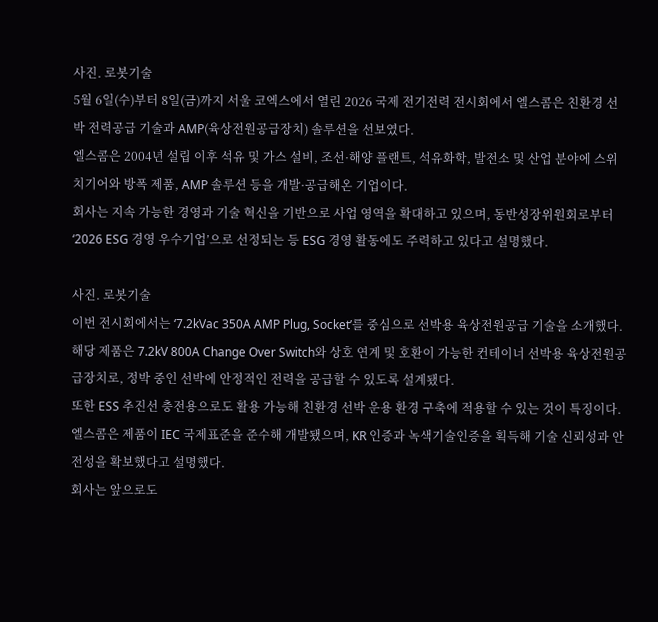사진. 로봇기술
5월 6일(수)부터 8일(금)까지 서울 코엑스에서 열린 2026 국제 전기전력 전시회에서 엘스콤은 친환경 선박 전력공급 기술과 AMP(육상전원공급장치) 솔루션을 선보였다.
엘스콤은 2004년 설립 이후 석유 및 가스 설비, 조선·해양 플랜트, 석유화학, 발전소 및 산업 분야에 스위치기어와 방폭 제품, AMP 솔루션 등을 개발·공급해온 기업이다.
회사는 지속 가능한 경영과 기술 혁신을 기반으로 사업 영역을 확대하고 있으며, 동반성장위원회로부터 ‘2026 ESG 경영 우수기업’으로 선정되는 등 ESG 경영 활동에도 주력하고 있다고 설명했다.

사진. 로봇기술
이번 전시회에서는 ‘7.2kVac 350A AMP Plug, Socket’를 중심으로 선박용 육상전원공급 기술을 소개했다.
해당 제품은 7.2kV 800A Change Over Switch와 상호 연계 및 호환이 가능한 컨테이너 선박용 육상전원공급장치로, 정박 중인 선박에 안정적인 전력을 공급할 수 있도록 설계됐다.
또한 ESS 추진선 충전용으로도 활용 가능해 친환경 선박 운용 환경 구축에 적용할 수 있는 것이 특징이다.
엘스콤은 제품이 IEC 국제표준을 준수해 개발됐으며, KR 인증과 녹색기술인증을 획득해 기술 신뢰성과 안전성을 확보했다고 설명했다.
회사는 앞으로도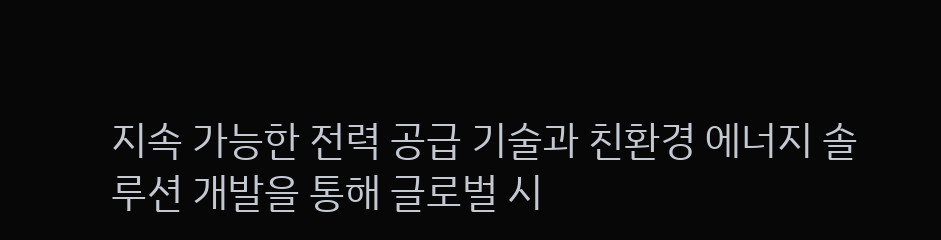지속 가능한 전력 공급 기술과 친환경 에너지 솔루션 개발을 통해 글로벌 시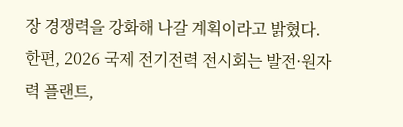장 경쟁력을 강화해 나갈 계획이라고 밝혔다.
한편, 2026 국제 전기전력 전시회는 발전·원자력 플랜트,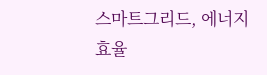스마트그리드, 에너지 효율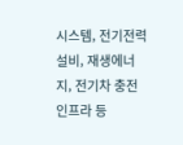시스템, 전기전력설비, 재생에너지, 전기차 충전 인프라 등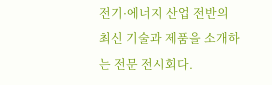전기·에너지 산업 전반의 최신 기술과 제품을 소개하는 전문 전시회다.